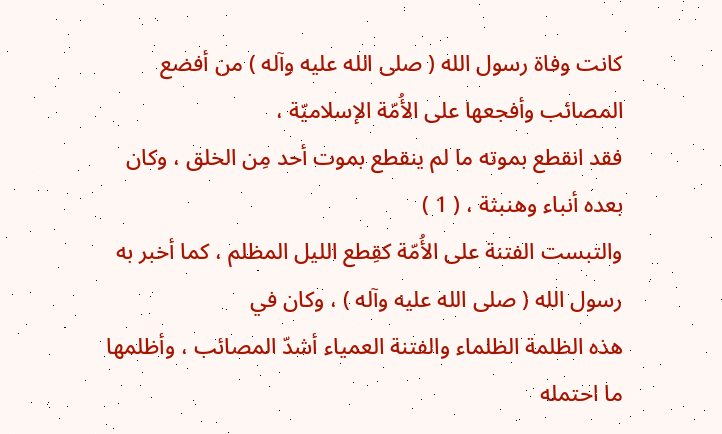كانت وفاة رسول الله ( صلى الله عليه وآله ) من أفضع المصائب وأفجعها على الأُمّة الإسلاميّة ،
فقد انقطع بموته ما لم ينقطع بموت أحد مِن الخلق ، وكان بعده أنباء وهنبثة ، ( 1 )
والتبست الفتنة على الأُمّة كقِطع الليل المظلم ، كما أخبر به رسول الله ( صلى الله عليه وآله ) ، وكان في
هذه الظلمة الظلماء والفتنة العمياء أشدّ المصائب ، وأظلمها ما احتمله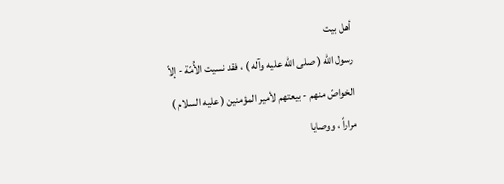أهل بيت
رسول الله ( صلى الله عليه وآله ) ، فقد نسيت الأُمّة - إلاّ الخواصّ منهم - بيعتهم لأمير المؤمنين ( عليه السلام )
مراراً ، ووصايا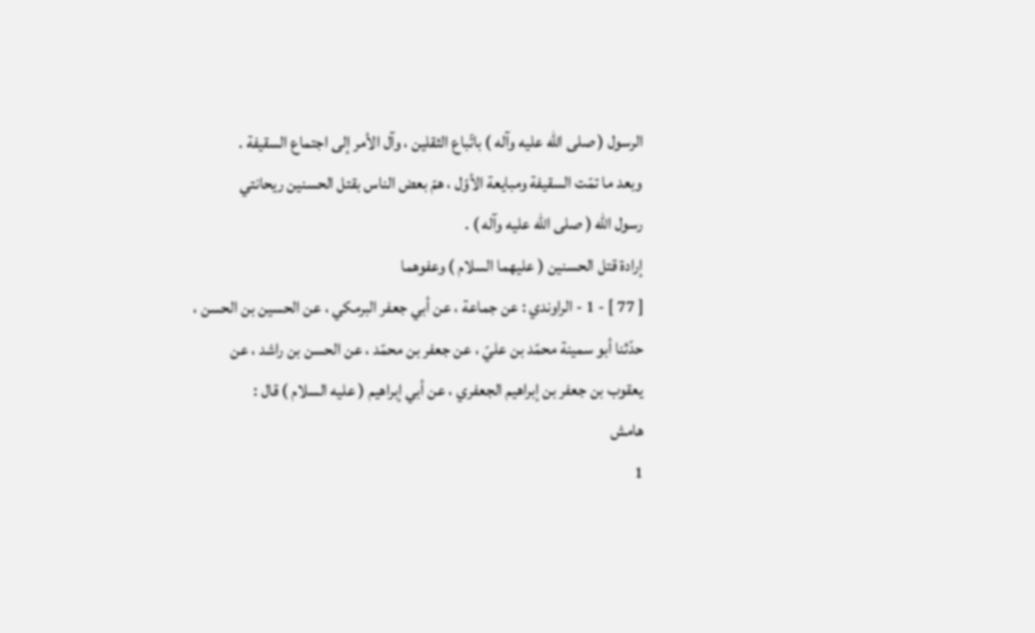الرسول ( صلى الله عليه وآله ) باتّباع الثقلين ، وآل الأمر إلى اجتماع السقيفة .
وبعد ما تمّت السقيفة ومبايعة الأوّل ، همّ بعض الناس بقتل الحسنين ريحانتي
رسول الله ( صلى الله عليه وآله ) .
إرادة قتل الحسنين ( عليهما السلام ) وعفوهما
[ 77 ] - 1 - الراوندي : عن جماعة ، عن أبي جعفر البرمكي ، عن الحسين بن الحسن ،
حدّثنا أبو سمينة محمّد بن عليّ ، عن جعفر بن محمّد ، عن الحسن بن راشد ، عن
يعقوب بن جعفر بن إبراهيم الجعفري ، عن أبي إبراهيم ( عليه السلام ) قال :
هامش
1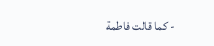- كما قالت فاطمة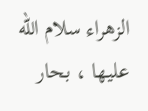الزهراء سلام الله عليها ، بحار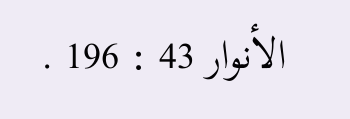الأنوار 43 : 196 .